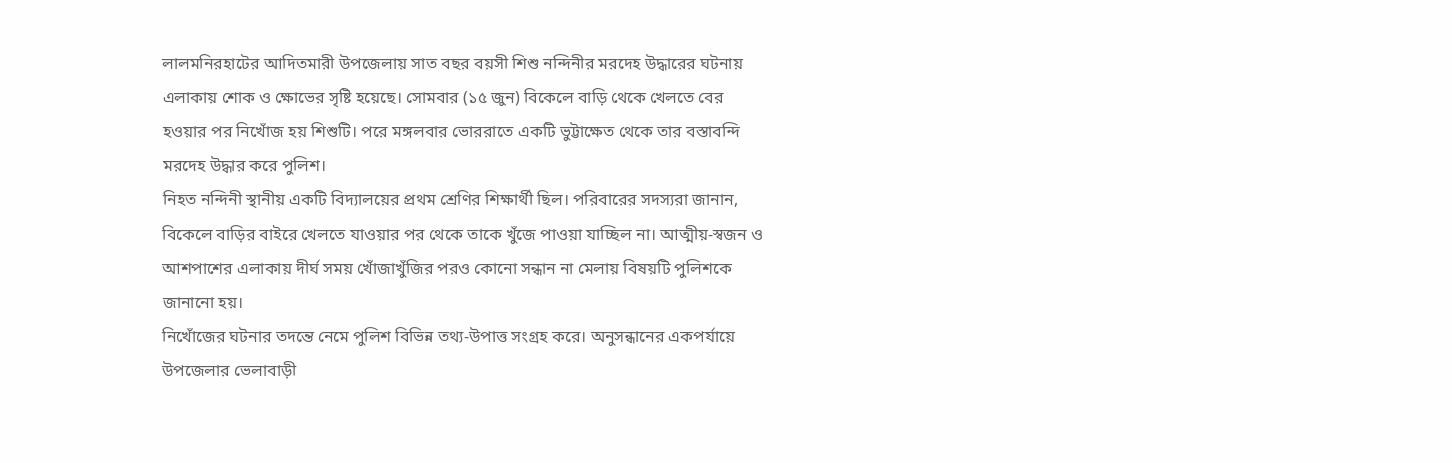লালমনিরহাটের আদিতমারী উপজেলায় সাত বছর বয়সী শিশু নন্দিনীর মরদেহ উদ্ধারের ঘটনায় এলাকায় শোক ও ক্ষোভের সৃষ্টি হয়েছে। সোমবার (১৫ জুন) বিকেলে বাড়ি থেকে খেলতে বের হওয়ার পর নিখোঁজ হয় শিশুটি। পরে মঙ্গলবার ভোররাতে একটি ভুট্টাক্ষেত থেকে তার বস্তাবন্দি মরদেহ উদ্ধার করে পুলিশ।
নিহত নন্দিনী স্থানীয় একটি বিদ্যালয়ের প্রথম শ্রেণির শিক্ষার্থী ছিল। পরিবারের সদস্যরা জানান, বিকেলে বাড়ির বাইরে খেলতে যাওয়ার পর থেকে তাকে খুঁজে পাওয়া যাচ্ছিল না। আত্মীয়-স্বজন ও আশপাশের এলাকায় দীর্ঘ সময় খোঁজাখুঁজির পরও কোনো সন্ধান না মেলায় বিষয়টি পুলিশকে জানানো হয়।
নিখোঁজের ঘটনার তদন্তে নেমে পুলিশ বিভিন্ন তথ্য-উপাত্ত সংগ্রহ করে। অনুসন্ধানের একপর্যায়ে উপজেলার ভেলাবাড়ী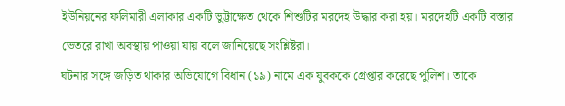ইউনিয়নের ফলিমারী এলাকার একটি ভুট্টাক্ষেত থেকে শিশুটির মরদেহ উদ্ধার করা হয়। মরদেহটি একটি বস্তার ভেতরে রাখা অবস্থায় পাওয়া যায় বলে জানিয়েছে সংশ্লিষ্টরা।
ঘটনার সঙ্গে জড়িত থাকার অভিযোগে বিধান (১৯) নামে এক যুবককে গ্রেপ্তার করেছে পুলিশ। তাকে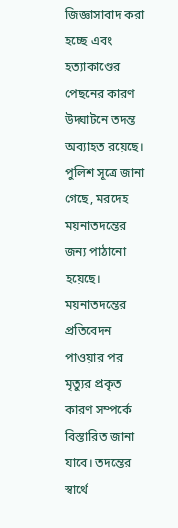জিজ্ঞাসাবাদ করা হচ্ছে এবং হত্যাকাণ্ডের পেছনের কারণ উদ্ঘাটনে তদন্ত অব্যাহত রয়েছে।
পুলিশ সূত্রে জানা গেছে, মরদেহ ময়নাতদন্তের জন্য পাঠানো হয়েছে। ময়নাতদন্তের প্রতিবেদন পাওয়ার পর মৃত্যুর প্রকৃত কারণ সম্পর্কে বিস্তারিত জানা যাবে। তদন্তের স্বার্থে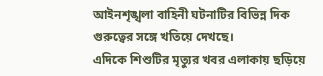আইনশৃঙ্খলা বাহিনী ঘটনাটির বিভিন্ন দিক গুরুত্বের সঙ্গে খতিয়ে দেখছে।
এদিকে শিশুটির মৃত্যুর খবর এলাকায় ছড়িয়ে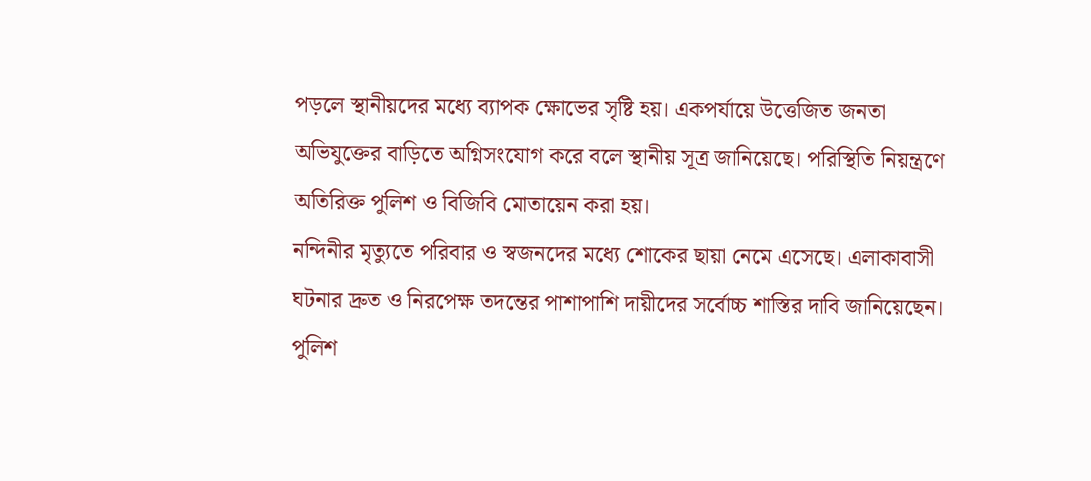পড়লে স্থানীয়দের মধ্যে ব্যাপক ক্ষোভের সৃষ্টি হয়। একপর্যায়ে উত্তেজিত জনতা অভিযুক্তের বাড়িতে অগ্নিসংযোগ করে বলে স্থানীয় সূত্র জানিয়েছে। পরিস্থিতি নিয়ন্ত্রণে অতিরিক্ত পুলিশ ও বিজিবি মোতায়েন করা হয়।
নন্দিনীর মৃত্যুতে পরিবার ও স্বজনদের মধ্যে শোকের ছায়া নেমে এসেছে। এলাকাবাসী ঘটনার দ্রুত ও নিরপেক্ষ তদন্তের পাশাপাশি দায়ীদের সর্বোচ্চ শাস্তির দাবি জানিয়েছেন।
পুলিশ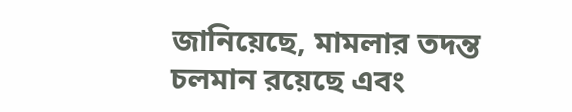জানিয়েছে, মামলার তদন্ত চলমান রয়েছে এবং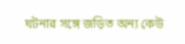ঘটনার সঙ্গে জড়িত অন্য কেউ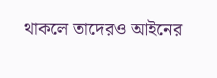থাকলে তাদেরও আইনের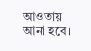আওতায় আনা হবে।